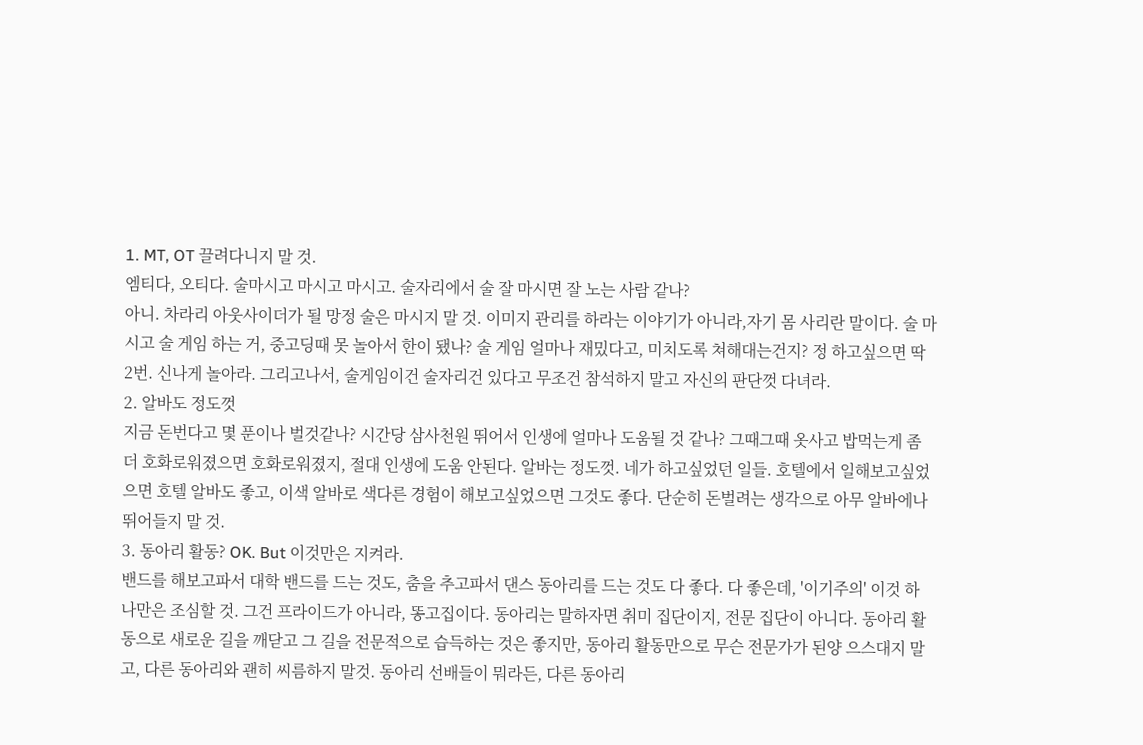1. MT, OT 끌려다니지 말 것.
엠티다, 오티다. 술마시고 마시고 마시고. 술자리에서 술 잘 마시면 잘 노는 사람 같나?
아니. 차라리 아웃사이더가 될 망정 술은 마시지 말 것. 이미지 관리를 하라는 이야기가 아니라,자기 몸 사리란 말이다. 술 마시고 술 게임 하는 거, 중고딩때 못 놀아서 한이 됐나? 술 게임 얼마나 재밌다고, 미치도록 쳐해대는건지? 정 하고싶으면 딱 2번. 신나게 놀아라. 그리고나서, 술게임이건 술자리건 있다고 무조건 참석하지 말고 자신의 판단껏 다녀라.
2. 알바도 정도껏
지금 돈번다고 몇 푼이나 벌것같나? 시간당 삼사천원 뛰어서 인생에 얼마나 도움될 것 같나? 그때그때 옷사고 밥먹는게 좀더 호화로워졌으면 호화로워졌지, 절대 인생에 도움 안된다. 알바는 정도껏. 네가 하고싶었던 일들. 호텔에서 일해보고싶었으면 호텔 알바도 좋고, 이색 알바로 색다른 경험이 해보고싶었으면 그것도 좋다. 단순히 돈벌려는 생각으로 아무 알바에나 뛰어들지 말 것.
3. 동아리 활동? OK. But 이것만은 지켜라.
밴드를 해보고파서 대학 밴드를 드는 것도, 춤을 추고파서 댄스 동아리를 드는 것도 다 좋다. 다 좋은데, '이기주의' 이것 하나만은 조심할 것. 그건 프라이드가 아니라, 똥고집이다. 동아리는 말하자면 취미 집단이지, 전문 집단이 아니다. 동아리 활동으로 새로운 길을 깨닫고 그 길을 전문적으로 습득하는 것은 좋지만, 동아리 활동만으로 무슨 전문가가 된양 으스대지 말고, 다른 동아리와 괜히 씨름하지 말것. 동아리 선배들이 뭐라든, 다른 동아리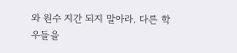와 원수 지간 되지 말아라. 다른 학우들을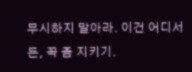무시하지 말아라. 이건 어디서든, 꼭 좀 지키기.